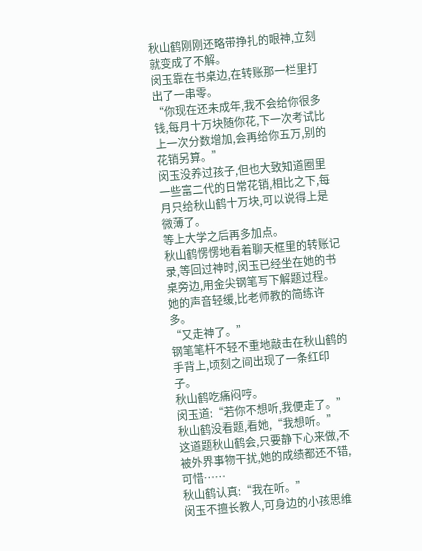秋山鹤刚刚还略带挣扎的眼神,立刻就变成了不解。
闵玉靠在书桌边,在转账那一栏里打出了一串零。
“你现在还未成年,我不会给你很多钱,每月十万块随你花,下一次考试比上一次分数增加,会再给你五万,别的花销另算。”
闵玉没养过孩子,但也大致知道圈里一些富二代的日常花销,相比之下,每月只给秋山鹤十万块,可以说得上是微薄了。
等上大学之后再多加点。
秋山鹤愣愣地看着聊天框里的转账记录,等回过神时,闵玉已经坐在她的书桌旁边,用金尖钢笔写下解题过程。
她的声音轻缓,比老师教的简练许多。
“又走神了。”
钢笔笔杆不轻不重地敲击在秋山鹤的手背上,顷刻之间出现了一条红印子。
秋山鹤吃痛闷哼。
闵玉道:“若你不想听,我便走了。”
秋山鹤没看题,看她,“我想听。”
这道题秋山鹤会,只要静下心来做,不被外界事物干扰,她的成绩都还不错,可惜……
秋山鹤认真:“我在听。”
闵玉不擅长教人,可身边的小孩思维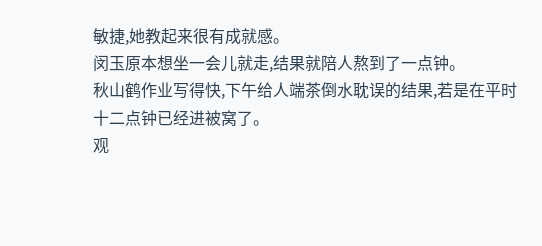敏捷,她教起来很有成就感。
闵玉原本想坐一会儿就走,结果就陪人熬到了一点钟。
秋山鹤作业写得快,下午给人端茶倒水耽误的结果,若是在平时十二点钟已经进被窝了。
观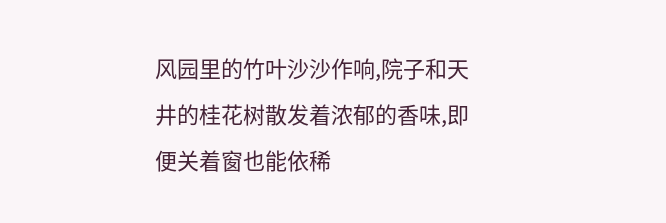风园里的竹叶沙沙作响,院子和天井的桂花树散发着浓郁的香味,即便关着窗也能依稀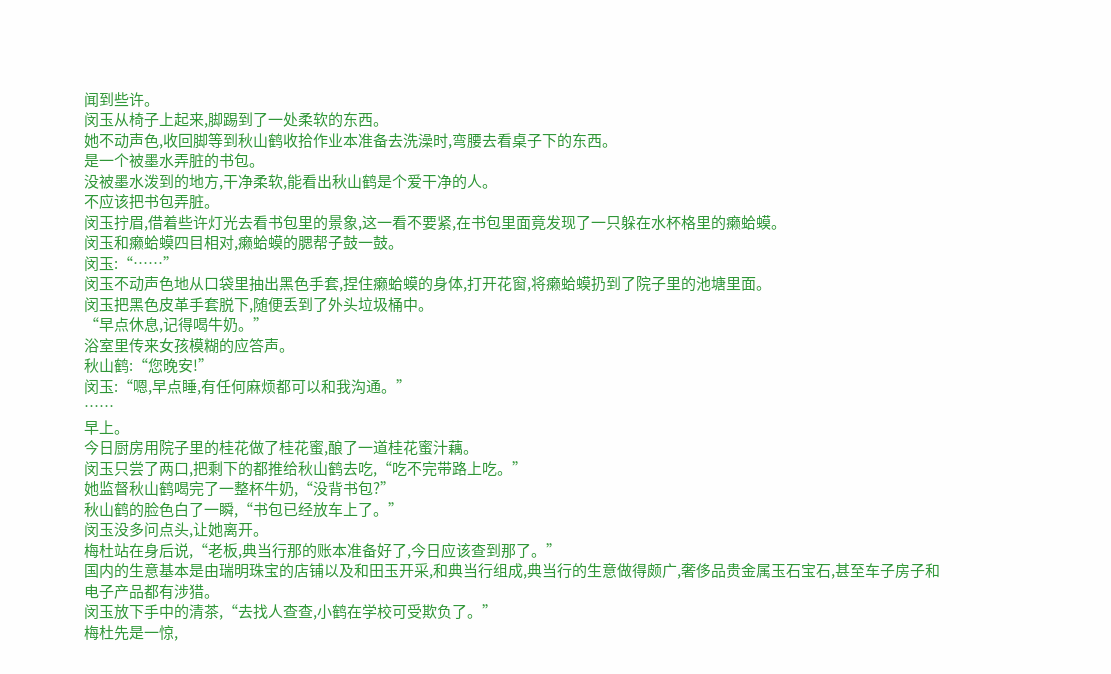闻到些许。
闵玉从椅子上起来,脚踢到了一处柔软的东西。
她不动声色,收回脚等到秋山鹤收拾作业本准备去洗澡时,弯腰去看桌子下的东西。
是一个被墨水弄脏的书包。
没被墨水泼到的地方,干净柔软,能看出秋山鹤是个爱干净的人。
不应该把书包弄脏。
闵玉拧眉,借着些许灯光去看书包里的景象,这一看不要紧,在书包里面竟发现了一只躲在水杯格里的癞蛤蟆。
闵玉和癞蛤蟆四目相对,癞蛤蟆的腮帮子鼓一鼓。
闵玉:“……”
闵玉不动声色地从口袋里抽出黑色手套,捏住癞蛤蟆的身体,打开花窗,将癞蛤蟆扔到了院子里的池塘里面。
闵玉把黑色皮革手套脱下,随便丢到了外头垃圾桶中。
“早点休息,记得喝牛奶。”
浴室里传来女孩模糊的应答声。
秋山鹤:“您晚安!”
闵玉:“嗯,早点睡,有任何麻烦都可以和我沟通。”
……
早上。
今日厨房用院子里的桂花做了桂花蜜,酿了一道桂花蜜汁藕。
闵玉只尝了两口,把剩下的都推给秋山鹤去吃,“吃不完带路上吃。”
她监督秋山鹤喝完了一整杯牛奶,“没背书包?”
秋山鹤的脸色白了一瞬,“书包已经放车上了。”
闵玉没多问点头,让她离开。
梅杜站在身后说,“老板,典当行那的账本准备好了,今日应该查到那了。”
国内的生意基本是由瑞明珠宝的店铺以及和田玉开采,和典当行组成,典当行的生意做得颇广,奢侈品贵金属玉石宝石,甚至车子房子和电子产品都有涉猎。
闵玉放下手中的清茶,“去找人查查,小鹤在学校可受欺负了。”
梅杜先是一惊,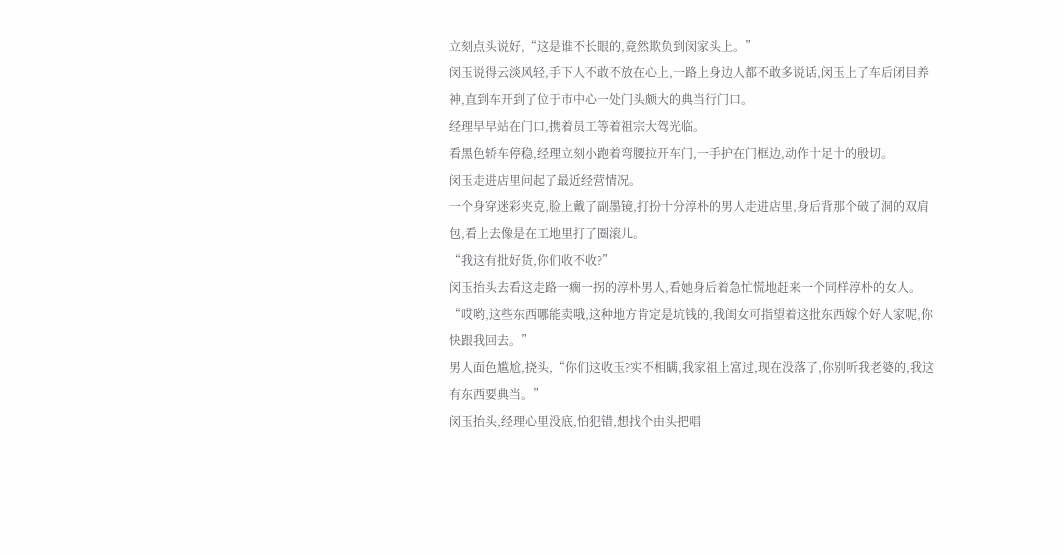立刻点头说好,“这是谁不长眼的,竟然欺负到闵家头上。”
闵玉说得云淡风轻,手下人不敢不放在心上,一路上身边人都不敢多说话,闵玉上了车后闭目养神,直到车开到了位于市中心一处门头颇大的典当行门口。
经理早早站在门口,携着员工等着祖宗大驾光临。
看黑色轿车停稳,经理立刻小跑着弯腰拉开车门,一手护在门框边,动作十足十的殷切。
闵玉走进店里问起了最近经营情况。
一个身穿迷彩夹克,脸上戴了副墨镜,打扮十分淳朴的男人走进店里,身后背那个破了洞的双肩包,看上去像是在工地里打了圈滚儿。
“我这有批好货,你们收不收?”
闵玉抬头去看这走路一瘸一拐的淳朴男人,看她身后着急忙慌地赶来一个同样淳朴的女人。
“哎哟,这些东西哪能卖哦,这种地方肯定是坑钱的,我闺女可指望着这批东西嫁个好人家呢,你快跟我回去。”
男人面色尴尬,挠头,“你们这收玉?实不相瞒,我家祖上富过,现在没落了,你别听我老婆的,我这有东西要典当。”
闵玉抬头,经理心里没底,怕犯错,想找个由头把唱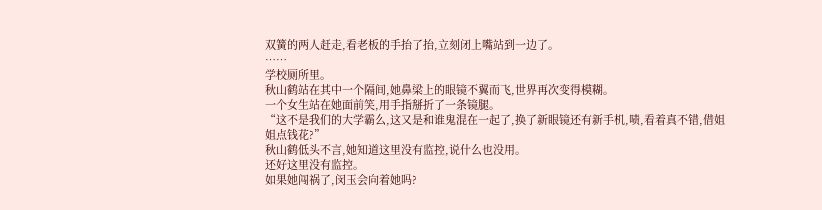双簧的两人赶走,看老板的手抬了抬,立刻闭上嘴站到一边了。
……
学校厕所里。
秋山鹤站在其中一个隔间,她鼻梁上的眼镜不翼而飞,世界再次变得模糊。
一个女生站在她面前笑,用手指掰折了一条镜腿。
“这不是我们的大学霸么,这又是和谁鬼混在一起了,换了新眼镜还有新手机,啧,看着真不错,借姐姐点钱花?”
秋山鹤低头不言,她知道这里没有监控,说什么也没用。
还好这里没有监控。
如果她闯祸了,闵玉会向着她吗?